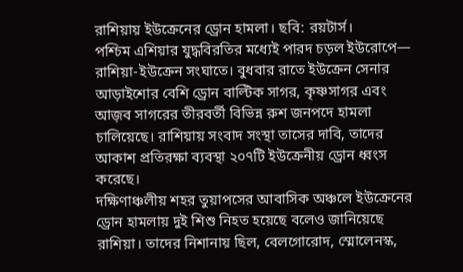রাশিয়ায় ইউক্রেনের ড্রোন হামলা। ছবি: রয়টার্স।
পশ্চিম এশিয়ার যুদ্ধবিরতির মধ্যেই পারদ চড়ল ইউরোপে— রাশিয়া-ইউক্রেন সংঘাতে। বুধবার রাতে ইউক্রেন সেনার আড়াইশোর বেশি ড্রোন বাল্টিক সাগর, কৃষ্ণসাগর এবং আজ়ব সাগরের তীরবর্তী বিভিন্ন রুশ জনপদে হামলা চালিয়েছে। রাশিয়ায় সংবাদ সংস্থা তাসের দাবি, তাদের আকাশ প্রতিরক্ষা ব্যবস্থা ২০৭টি ইউক্রেনীয় ড্রোন ধ্বংস করেছে।
দক্ষিণাঞ্চলীয় শহর তুয়াপসের আবাসিক অঞ্চলে ইউক্রেনের ড্রোন হামলায় দুই শিশু নিহত হয়েছে বলেও জানিয়েছে রাশিয়া। তাদের নিশানায় ছিল, বেলগোরোদ, স্মোলেনস্ক,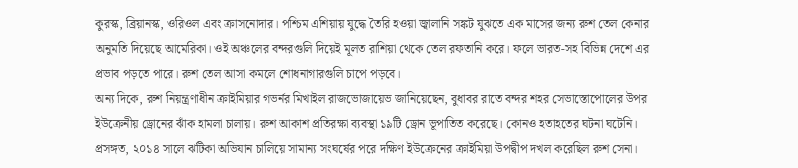কুরস্ক, ব্রিয়ানস্ক, ওরিওল এবং ক্রাসনোদার। পশ্চিম এশিয়ায় যুদ্ধে তৈরি হওয়া জ্বালানি সঙ্কট যুঝতে এক মাসের জন্য রুশ তেল কেনার অনুমতি দিয়েছে আমেরিকা। ওই অঞ্চলের বন্দরগুলি দিয়েই মূলত রাশিয়া থেকে তেল রফতানি করে। ফলে ভারত-সহ বিভিন্ন দেশে এর প্রভাব পড়তে পারে। রুশ তেল আসা কমলে শোধনাগারগুলি চাপে পড়বে।
অন্য দিকে, রুশ নিয়ন্ত্রণাধীন ক্রাইমিয়ার গভর্নর মিখাইল রাজভোজায়েভ জানিয়েছেন, বুধাবর রাতে বন্দর শহর সেভাস্তোপোলের উপর ইউক্রেনীয় ড্রোনের ঝাঁক হামলা চালায়। রুশ আকাশ প্রতিরক্ষা ব্যবস্থা ১৯টি ড্রোন ভূপাতিত করেছে। কোনও হতাহতের ঘটনা ঘটেনি। প্রসঙ্গত, ২০১৪ সালে ঝটিকা অভিযান চালিয়ে সামান্য সংঘর্ষের পরে দক্ষিণ ইউক্রেনের ক্রাইমিয়া উপদ্বীপ দখল করেছিল রুশ সেনা।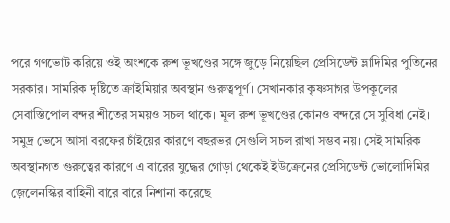পরে গণভোট করিয়ে ওই অংশকে রুশ ভূখণ্ডের সঙ্গে জুড়ে নিয়েছিল প্রেসিডেন্ট ভ্লাদিমির পুতিনের সরকার। সামরিক দৃষ্টিতে ক্রাইমিয়ার অবস্থান গুরুত্বপূর্ণ। সেখানকার কৃষ্ণসাগর উপকূলের সেবাস্তিপোল বন্দর শীতের সময়ও সচল থাকে। মূল রুশ ভূখণ্ডের কোনও বন্দরে সে সুবিধা নেই। সমুদ্র ভেসে আসা বরফের চাঁইয়ের কারণে বছরভর সেগুলি সচল রাখা সম্ভব নয়। সেই সামরিক অবস্থানগত গুরুত্বের কারণে এ বারের যুদ্ধের গোড়া থেকেই ইউক্রেনের প্রেসিডেন্ট ভোলোদিমির জ়েলেনস্কির বাহিনী বারে বারে নিশানা করেছে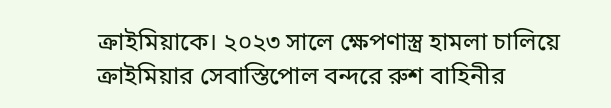ক্রাইমিয়াকে। ২০২৩ সালে ক্ষেপণাস্ত্র হামলা চালিয়ে ক্রাইমিয়ার সেবাস্তিপোল বন্দরে রুশ বাহিনীর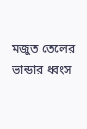মজুত তেলের ভান্ডার ধ্বংস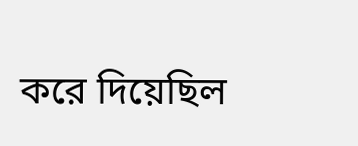করে দিয়েছিল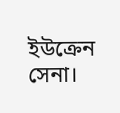ইউক্রেন সেনা।